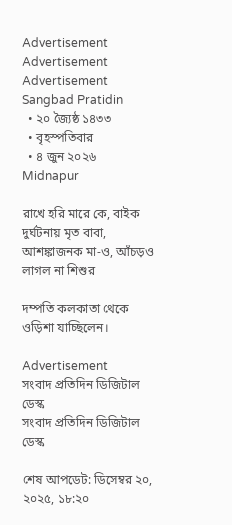Advertisement
Advertisement
Advertisement
Sangbad Pratidin
  • ২০ জ্যৈষ্ঠ ১৪৩৩
  • বৃহস্পতিবার
  • ৪ জুন ২০২৬
Midnapur

রাখে হরি মারে কে, বাইক দুর্ঘটনায় মৃত বাবা, আশঙ্কাজনক মা-ও, আঁচড়ও লাগল না শিশুর

দম্পতি কলকাতা থেকে ওড়িশা যাচ্ছিলেন।

Advertisement
সংবাদ প্রতিদিন ডিজিটাল ডেস্ক
সংবাদ প্রতিদিন ডিজিটাল ডেস্ক

শেষ আপডেট: ডিসেম্বর ২০, ২০২৫, ১৮:২০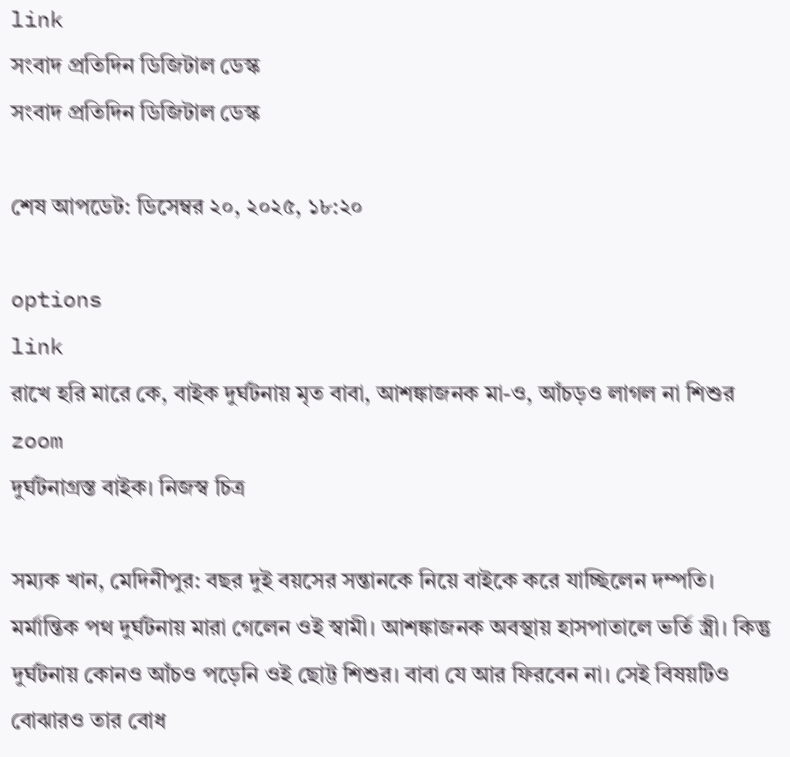link
সংবাদ প্রতিদিন ডিজিটাল ডেস্ক
সংবাদ প্রতিদিন ডিজিটাল ডেস্ক

শেষ আপডেট: ডিসেম্বর ২০, ২০২৫, ১৮:২০

options
link
রাখে হরি মারে কে, বাইক দুর্ঘটনায় মৃত বাবা, আশঙ্কাজনক মা-ও, আঁচড়ও লাগল না শিশুর zoom
দুর্ঘটনাগ্রস্ত বাইক। নিজস্ব চিত্র

সম্যক খান, মেদিনীপুর: বছর দুই বয়সের সন্তানকে নিয়ে বাইকে করে যাচ্ছিলেন দম্পতি। মর্মান্তিক পথ দুর্ঘটনায় মারা গেলেন ওই স্বামী। আশঙ্কাজনক অবস্থায় হাসপাতালে ভর্তি স্ত্রী। কিন্তু দুর্ঘটনায় কোনও আঁচও পড়েনি ওই ছোট্ট শিশুর। বাবা যে আর ফিরবেন না। সেই বিষয়টিও বোঝারও তার বোধ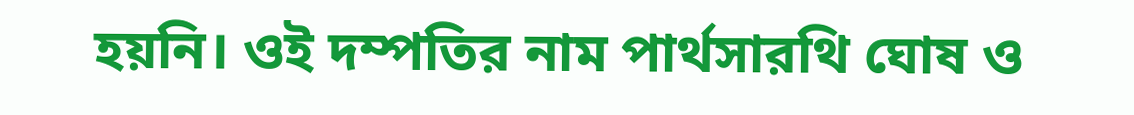হয়নি। ওই দম্পতির নাম পার্থসারথি ঘোষ ও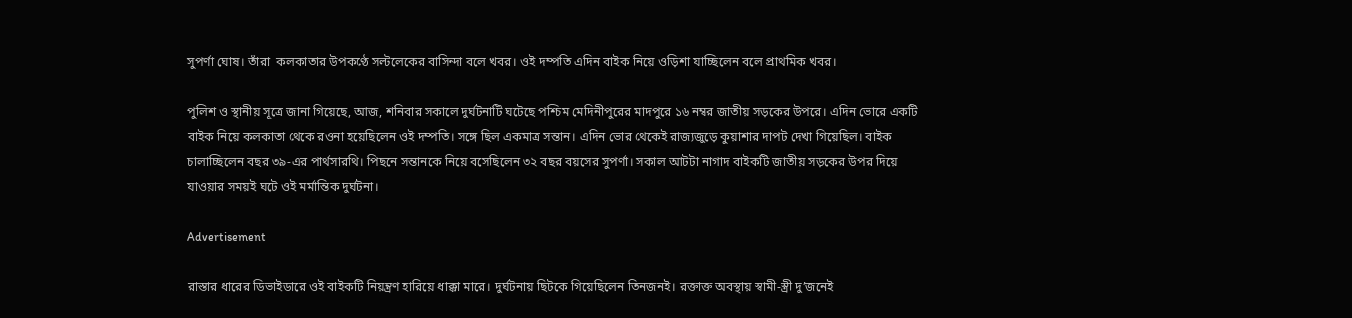সুপর্ণা ঘোষ। তাঁরা  কলকাতার উপকণ্ঠে সল্টলেকের বাসিন্দা বলে খবর। ওই দম্পতি এদিন বাইক নিয়ে ওড়িশা যাচ্ছিলেন বলে প্রাথমিক খবর।

পুলিশ ও স্থানীয় সূত্রে জানা গিয়েছে, আজ, শনিবার সকালে দুর্ঘটনাটি ঘটেছে পশ্চিম মেদিনীপুরের মাদপুরে ১৬ নম্বর জাতীয় সড়কের উপরে। এদিন ভোরে একটি বাইক নিয়ে কলকাতা থেকে রওনা হয়েছিলেন ওই দম্পতি। সঙ্গে ছিল একমাত্র সন্তান। এদিন ভোর থেকেই রাজ্যজুড়ে কুয়াশার দাপট দেখা গিয়েছিল। বাইক চালাচ্ছিলেন বছর ৩৯-এর পার্থসারথি। পিছনে সন্তানকে নিয়ে বসেছিলেন ৩২ বছর বয়সের সুপর্ণা। সকাল আটটা নাগাদ বাইকটি জাতীয় সড়কের উপর দিয়ে যাওয়ার সময়ই ঘটে ওই মর্মান্তিক দুর্ঘটনা।

Advertisement

রাস্তার ধারের ডিভাইডারে ওই বাইকটি নিয়ন্ত্রণ হারিয়ে ধাক্কা মারে। দুর্ঘটনায় ছিটকে গিয়েছিলেন তিনজনই। রক্তাক্ত অবস্থায় স্বামী-স্ত্রী দু’জনেই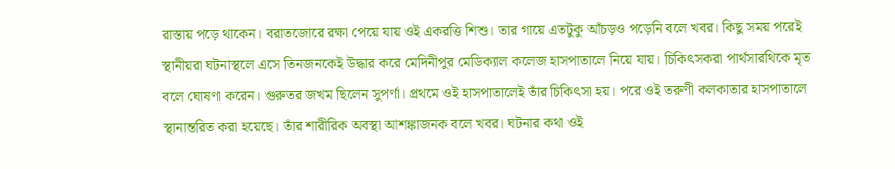রাস্তায় পড়ে থাকেন। বরাতজোরে রক্ষা পেয়ে যায় ওই একরত্তি শিশু। তার গায়ে এতটুকু আঁচড়ও পড়েনি বলে খবর। কিছু সময় পরেই স্থানীয়রা ঘটনাস্থলে এসে তিনজনকেই উদ্ধার করে মেদিনীপুর মেডিক্যাল কলেজ হাসপাতালে নিয়ে যায়। চিকিৎসকরা পার্থসারথিকে মৃত বলে ঘোষণা করেন। গুরুতর জখম ছিলেন সুপর্ণা। প্রথমে ওই হাসপাতালেই তাঁর চিকিৎসা হয়। পরে ওই তরুণী কলকাতার হাসপাতালে স্থানান্তরিত করা হয়েছে। তাঁর শারীরিক অবস্থা আশঙ্কাজনক বলে খবর। ঘটনার কথা ওই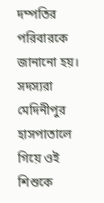দম্পতির পরিবারকে জানানো হয়। সদস্যরা মেদিনীপুর হাসপাতালে গিয়ে ওই শিশুকে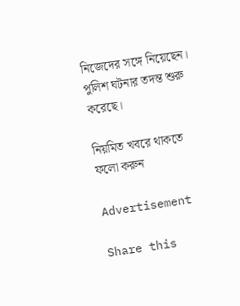নিজেদের সঙ্গে নিয়েছেন। পুলিশ ঘটনার তদন্ত শুরু করেছে।

নিয়মিত খবরে থাকতে ফলো করুন

Advertisement

Share this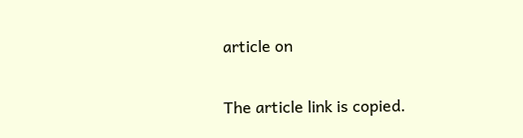article on

The article link is copied.